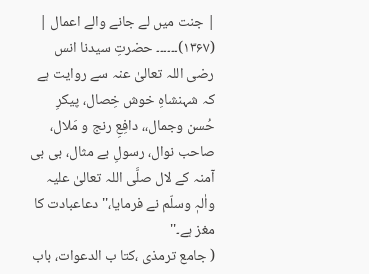| جنت میں لے جانے والے اعمال |
(۱۳۶۷)۔۔۔۔۔۔ حضرتِ سیدنا انس رضی اللہ تعالیٰ عنہ سے روایت ہے کہ شہنشاہِ خوش خِصال، پیکرِ حُسن وجمال،، دافِعِ رنج و مَلال، صاحب نوال، رسولِ بے مثال، بی بی آمنہ کے لال صلَّی اللہ تعالیٰ علیہ واٰلہٖ وسلّم نے فرمایا،'' دعاعبادت کا مغز ہے۔''
( جامع ترمذی ،کتا ب الدعوات، باب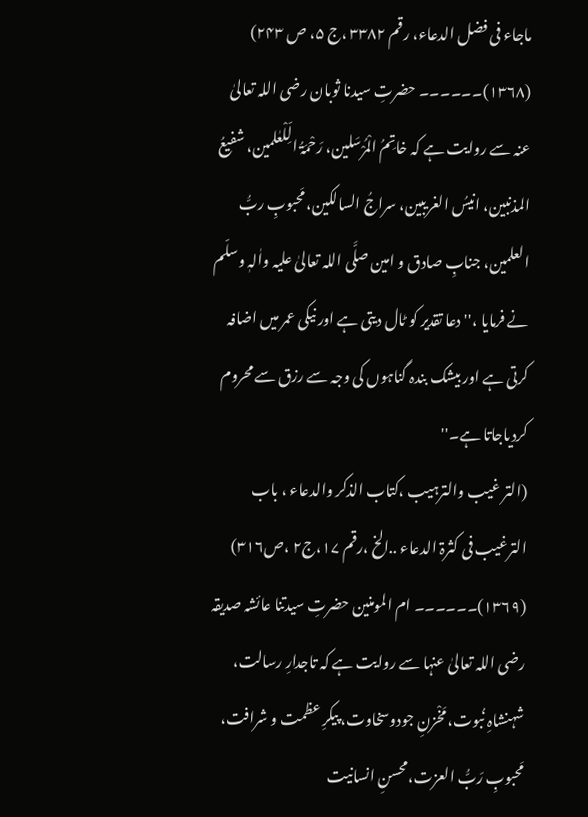ماجاء فی فضل الدعاء، رقم ۳۳۸۲ ،ج ۵، ص ۲۴۳)
(۱۳۶۸)۔۔۔۔۔۔ حضرتِ سیدنا ثوبان رضی اللہ تعالیٰ عنہ سے روایت ہے کہ خاتِمُ الْمُرْسَلین، رَحْمَۃُ الِّلْعٰلمین، شفیعُ المذنبین، انیسُ الغریبین، سراجُ السالکین، مَحبوبِ ربُّ العلمین، جنابِ صادق و امين صلَّی اللہ تعالیٰ علیہ واٰلہٖ وسلّم نے فرمایا ،'' دعا تقدیر کو ٹال دیتی ہے اور نیکی عمر میں اضافہ کرتی ہے اور بیشک بندہ گناہوں کی وجہ سے رزق سے محروم کردیاجاتا ہے۔''
(التر غیب والترہیب ،کتاب الذکر والدعاء ، باب الترغیب فی کثرۃ الدعاء ..الخ ،رقم ۱۷،ج۲ ،ص۳۱۶)
(۱۳۶۹)۔۔۔۔۔۔ ام المومنین حضرتِ سیدتنا عائشہ صدیقہ رضی اللہ تعالیٰ عنہا سے روایت ہے کہ تاجدارِ رسالت، شہنشاہِ نُبوت، مَخْزنِ جودوسخاوت، پیکرِ عظمت و شرافت، مَحبوبِ رَبُّ العزت،محسنِ انسانيت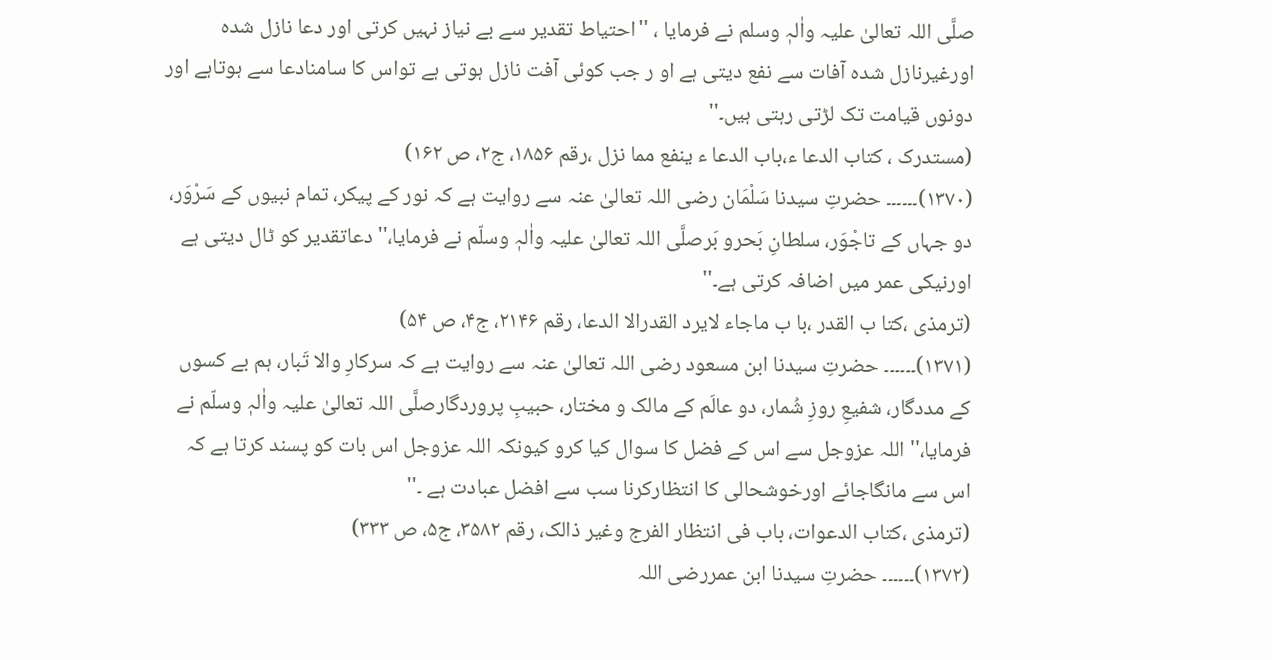صلَّی اللہ تعالیٰ علیہ واٰلہٖ وسلم نے فرمایا ، ''احتیاط تقدیر سے بے نیاز نہیں کرتی اور دعا نازل شدہ اورغیرنازل شدہ آفات سے نفع دیتی ہے او ر جب کوئی آفت نازل ہوتی ہے تواس کا سامنادعا سے ہوتاہے اور دونوں قیامت تک لڑتی رہتی ہیں۔''
(مستدرک ، کتاب الدعا ء،باب الدعا ء ینفع مما نزل ،رقم ۱۸۵۶، ج۲، ص ۱۶۲)
(۱۳۷۰)۔۔۔۔۔۔ حضرتِ سیدنا سَلْمَان رضی اللہ تعالیٰ عنہ سے روایت ہے کہ نور کے پیکر، تمام نبیوں کے سَرْوَر، دو جہاں کے تاجْوَر، سلطانِ بَحرو بَرصلَّی اللہ تعالیٰ علیہ واٰلہٖ وسلّم نے فرمایا،'' دعاتقدیر کو ٹال دیتی ہے اورنیکی عمر میں اضافہ کرتی ہے۔''
(ترمذی ،کتا ب القدر ،با ب ماجاء لایرد القدرالا الدعا، رقم ۲۱۴۶، ج۴، ص ۵۴)
(۱۳۷۱)۔۔۔۔۔۔ حضرتِ سیدنا ابن مسعود رضی اللہ تعالیٰ عنہ سے روایت ہے کہ سرکارِ والا تَبار، ہم بے کسوں کے مددگار، شفیعِ روزِ شُمار، دو عالَم کے مالک و مختار، حبیبِ پروردگارصلَّی اللہ تعالیٰ علیہ واٰلہٖ وسلّم نے فرمایا،'' اللہ عزوجل سے اس کے فضل کا سوال کیا کرو کیونکہ اللہ عزوجل اس بات کو پسند کرتا ہے کہ اس سے مانگاجائے اورخوشحالی کا انتظارکرنا سب سے افضل عبادت ہے ۔''
(ترمذی ،کتاب الدعوات، باب فی انتظار الفرج وغیر ذالک، رقم ۳۵۸۲، ج۵، ص ۳۳۳)
(۱۳۷۲)۔۔۔۔۔۔ حضرتِ سیدنا ابن عمررضی اللہ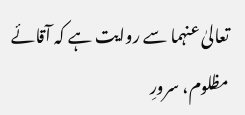تعالیٰ عنہما سے روایت ہے کہ آقائے مظلوم، سرورِ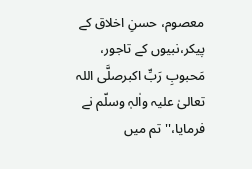معصوم، حسنِ اخلاق کے پیکر،نبیوں کے تاجور، مَحبوبِ رَبِّ اکبرصلَّی اللہ تعالیٰ علیہ واٰلہٖ وسلّم نے فرمایا،''تم میں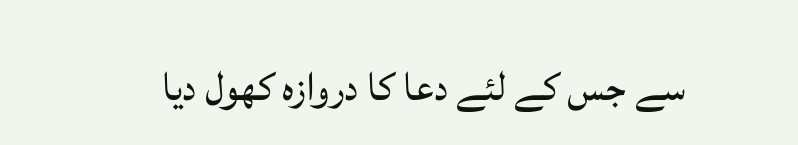سے جس کے لئے دعا کا دروازہ کھول دیا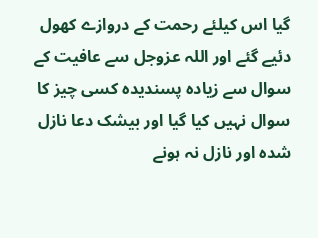گیا اس کیلئے رحمت کے دروازے کھول دئیے گئے اور اللہ عزوجل سے عافیت کے سوال سے زیادہ پسندیدہ کسی چیز کا سوال نہیں کیا گیا اور بیشک دعا نازل شدہ اور نازل نہ ہونے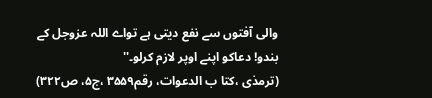والی آفتوں سے نفع دیتی ہے تواے اللہ عزوجل کے بندو! دعاکو اپنے اوپر لازم کرلو۔''
(ترمذی ،کتا ب الدعوات، رقم۳۵۵۹ ،ج۵، ص۳۲۲)